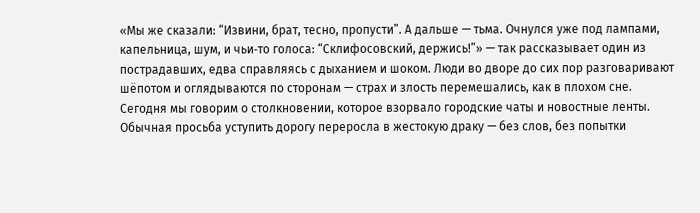«Мы же сказали: “Извини, брат, тесно, пропусти”. А дальше — тьма. Очнулся уже под лампами, капельница, шум, и чьи‑то голоса: “Склифосовский, держись!”» — так рассказывает один из пострадавших, едва справляясь с дыханием и шоком. Люди во дворе до сих пор разговаривают шёпотом и оглядываются по сторонам — страх и злость перемешались, как в плохом сне.
Сегодня мы говорим о столкновении, которое взорвало городские чаты и новостные ленты. Обычная просьба уступить дорогу переросла в жестокую драку — без слов, без попытки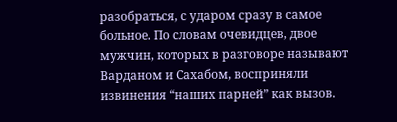разобраться, с ударом сразу в самое больное. По словам очевидцев, двое мужчин, которых в разговоре называют Варданом и Сахабом, восприняли извинения “наших парней” как вызов.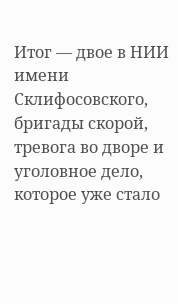Итог — двое в НИИ имени Склифосовского, бригады скорой, тревога во дворе и уголовное дело, которое уже стало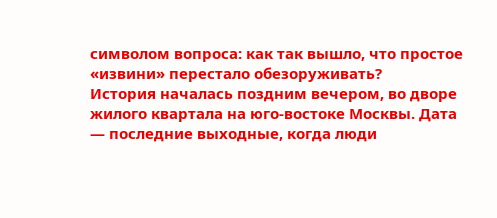символом вопроса: как так вышло, что простое «извини» перестало обезоруживать?
История началась поздним вечером, во дворе жилого квартала на юго-востоке Москвы. Дата — последние выходные, когда люди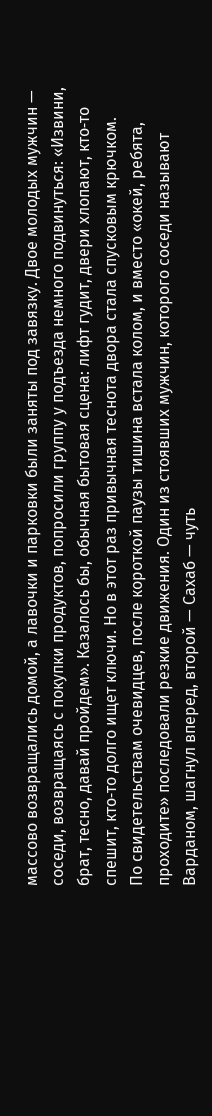массово возвращались домой, а лавочки и парковки были заняты под завязку. Двое молодых мужчин — соседи, возвращаясь с покупки продуктов, попросили группу у подъезда немного подвинуться: «Извини, брат, тесно, давай пройдем». Казалось бы, обычная бытовая сцена: лифт гудит, двери хлопают, кто‑то спешит, кто‑то долго ищет ключи. Но в этот раз привычная теснота двора стала спусковым крючком.
По свидетельствам очевидцев, после короткой паузы тишина встала колом, и вместо «окей, ребята, проходите» последовали резкие движения. Один из стоявших мужчин, которого соседи называют Варданом, шагнул вперед, второй — Сахаб — чуть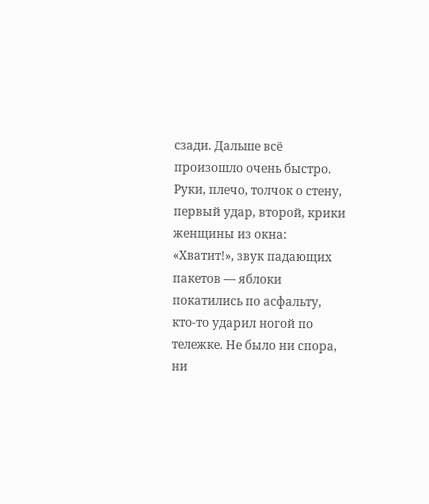сзади. Дальше всё произошло очень быстро. Руки, плечо, толчок о стену, первый удар, второй, крики женщины из окна: «Хватит!», звук падающих пакетов — яблоки покатились по асфальту, кто‑то ударил ногой по тележке. Не было ни спора, ни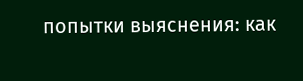попытки выяснения: как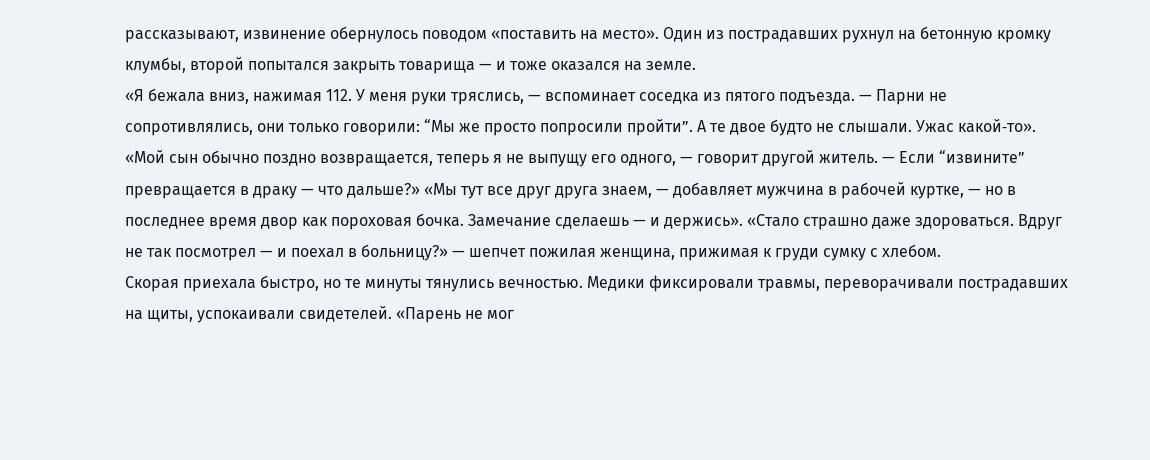рассказывают, извинение обернулось поводом «поставить на место». Один из пострадавших рухнул на бетонную кромку клумбы, второй попытался закрыть товарища — и тоже оказался на земле.
«Я бежала вниз, нажимая 112. У меня руки тряслись, — вспоминает соседка из пятого подъезда. — Парни не сопротивлялись, они только говорили: “Мы же просто попросили пройти”. А те двое будто не слышали. Ужас какой‑то». «Мой сын обычно поздно возвращается, теперь я не выпущу его одного, — говорит другой житель. — Если “извините” превращается в драку — что дальше?» «Мы тут все друг друга знаем, — добавляет мужчина в рабочей куртке, — но в последнее время двор как пороховая бочка. Замечание сделаешь — и держись». «Стало страшно даже здороваться. Вдруг не так посмотрел — и поехал в больницу?» — шепчет пожилая женщина, прижимая к груди сумку с хлебом.
Скорая приехала быстро, но те минуты тянулись вечностью. Медики фиксировали травмы, переворачивали пострадавших на щиты, успокаивали свидетелей. «Парень не мог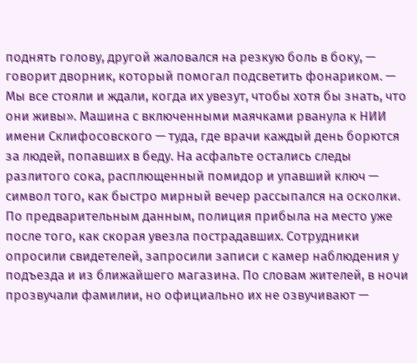поднять голову, другой жаловался на резкую боль в боку, — говорит дворник, который помогал подсветить фонариком. — Мы все стояли и ждали, когда их увезут, чтобы хотя бы знать, что они живы». Машина с включенными маячками рванула к НИИ имени Склифосовского — туда, где врачи каждый день борются за людей, попавших в беду. На асфальте остались следы разлитого сока, расплющенный помидор и упавший ключ — символ того, как быстро мирный вечер рассыпался на осколки.
По предварительным данным, полиция прибыла на место уже после того, как скорая увезла пострадавших. Сотрудники опросили свидетелей, запросили записи с камер наблюдения у подъезда и из ближайшего магазина. По словам жителей, в ночи прозвучали фамилии, но официально их не озвучивают —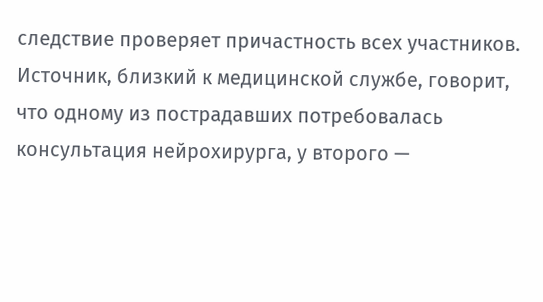следствие проверяет причастность всех участников. Источник, близкий к медицинской службе, говорит, что одному из пострадавших потребовалась консультация нейрохирурга, у второго —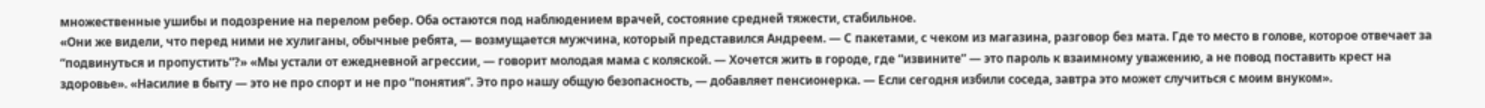множественные ушибы и подозрение на перелом ребер. Оба остаются под наблюдением врачей, состояние средней тяжести, стабильное.
«Они же видели, что перед ними не хулиганы, обычные ребята, — возмущается мужчина, который представился Андреем. — С пакетами, с чеком из магазина, разговор без мата. Где то место в голове, которое отвечает за “подвинуться и пропустить”?» «Мы устали от ежедневной агрессии, — говорит молодая мама с коляской. — Хочется жить в городе, где “извините” — это пароль к взаимному уважению, а не повод поставить крест на здоровье». «Насилие в быту — это не про спорт и не про “понятия”. Это про нашу общую безопасность, — добавляет пенсионерка. — Если сегодня избили соседа, завтра это может случиться с моим внуком».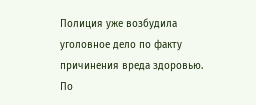Полиция уже возбудила уголовное дело по факту причинения вреда здоровью. По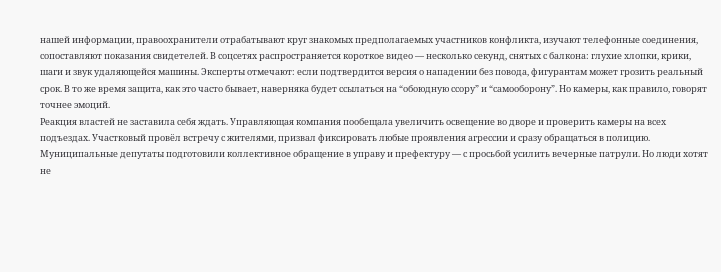нашей информации, правоохранители отрабатывают круг знакомых предполагаемых участников конфликта, изучают телефонные соединения, сопоставляют показания свидетелей. В соцсетях распространяется короткое видео — несколько секунд, снятых с балкона: глухие хлопки, крики, шаги и звук удаляющейся машины. Эксперты отмечают: если подтвердится версия о нападении без повода, фигурантам может грозить реальный срок. В то же время защита, как это часто бывает, наверняка будет ссылаться на “обоюдную ссору” и “самооборону”. Но камеры, как правило, говорят точнее эмоций.
Реакция властей не заставила себя ждать. Управляющая компания пообещала увеличить освещение во дворе и проверить камеры на всех подъездах. Участковый провёл встречу с жителями, призвал фиксировать любые проявления агрессии и сразу обращаться в полицию. Муниципальные депутаты подготовили коллективное обращение в управу и префектуру — с просьбой усилить вечерные патрули. Но люди хотят не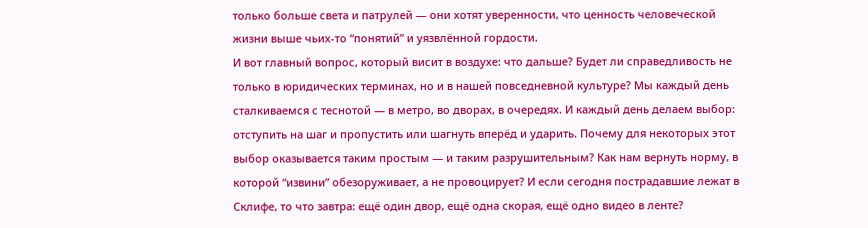только больше света и патрулей — они хотят уверенности, что ценность человеческой жизни выше чьих‑то “понятий” и уязвлённой гордости.
И вот главный вопрос, который висит в воздухе: что дальше? Будет ли справедливость не только в юридических терминах, но и в нашей повседневной культуре? Мы каждый день сталкиваемся с теснотой — в метро, во дворах, в очередях. И каждый день делаем выбор: отступить на шаг и пропустить или шагнуть вперёд и ударить. Почему для некоторых этот выбор оказывается таким простым — и таким разрушительным? Как нам вернуть норму, в которой “извини” обезоруживает, а не провоцирует? И если сегодня пострадавшие лежат в Склифе, то что завтра: ещё один двор, ещё одна скорая, ещё одно видео в ленте?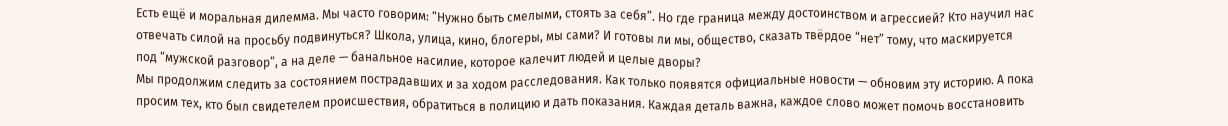Есть ещё и моральная дилемма. Мы часто говорим: “Нужно быть смелыми, стоять за себя”. Но где граница между достоинством и агрессией? Кто научил нас отвечать силой на просьбу подвинуться? Школа, улица, кино, блогеры, мы сами? И готовы ли мы, общество, сказать твёрдое “нет” тому, что маскируется под “мужской разговор”, а на деле — банальное насилие, которое калечит людей и целые дворы?
Мы продолжим следить за состоянием пострадавших и за ходом расследования. Как только появятся официальные новости — обновим эту историю. А пока просим тех, кто был свидетелем происшествия, обратиться в полицию и дать показания. Каждая деталь важна, каждое слово может помочь восстановить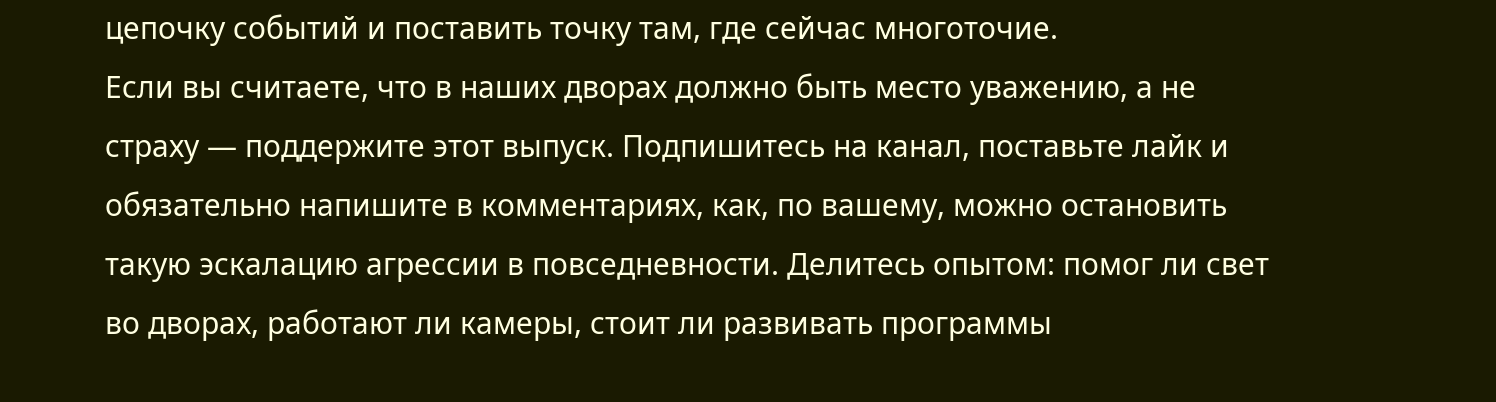цепочку событий и поставить точку там, где сейчас многоточие.
Если вы считаете, что в наших дворах должно быть место уважению, а не страху — поддержите этот выпуск. Подпишитесь на канал, поставьте лайк и обязательно напишите в комментариях, как, по вашему, можно остановить такую эскалацию агрессии в повседневности. Делитесь опытом: помог ли свет во дворах, работают ли камеры, стоит ли развивать программы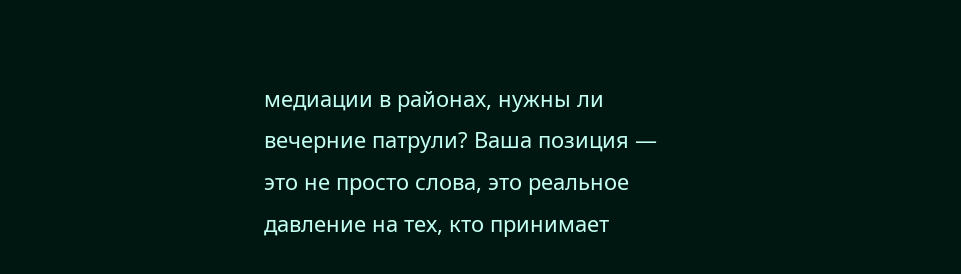медиации в районах, нужны ли вечерние патрули? Ваша позиция — это не просто слова, это реальное давление на тех, кто принимает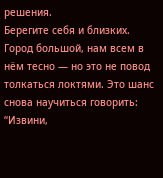решения.
Берегите себя и близких. Город большой, нам всем в нём тесно — но это не повод толкаться локтями. Это шанс снова научиться говорить: “Извини,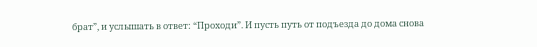брат”, и услышать в ответ: “Проходи”. И пусть путь от подъезда до дома снова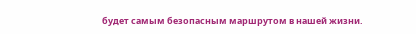будет самым безопасным маршрутом в нашей жизни.